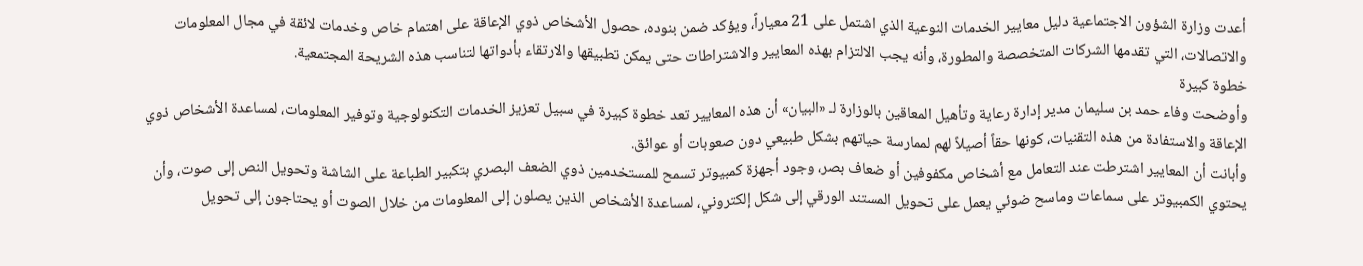أعدت وزارة الشؤون الاجتماعية دليل معايير الخدمات النوعية الذي اشتمل على 21 معياراً، ويؤكد ضمن بنوده، حصول الأشخاص ذوي الإعاقة على اهتمام خاص وخدمات لائقة في مجال المعلومات والاتصالات، التي تقدمها الشركات المتخصصة والمطورة، وأنه يجب الالتزام بهذه المعايير والاشتراطات حتى يمكن تطبيقها والارتقاء بأدواتها لتناسب هذه الشريحة المجتمعية.
خطوة كبيرة
وأوضحت وفاء حمد بن سليمان مدير إدارة رعاية وتأهيل المعاقين بالوزارة لـ «البيان» أن هذه المعايير تعد خطوة كبيرة في سبيل تعزيز الخدمات التكنولوجية وتوفير المعلومات، لمساعدة الأشخاص ذوي الإعاقة والاستفادة من هذه التقنيات، كونها حقاً أصيلاً لهم لممارسة حياتهم بشكل طبيعي دون صعوبات أو عوائق.
وأبانت أن المعايير اشترطت عند التعامل مع أشخاص مكفوفين أو ضعاف بصر، وجود أجهزة كمبيوتر تسمح للمستخدمين ذوي الضعف البصري بتكبير الطباعة على الشاشة وتحويل النص إلى صوت، وأن يحتوي الكمبيوتر على سماعات وماسح ضوئي يعمل على تحويل المستند الورقي إلى شكل إلكتروني، لمساعدة الأشخاص الذين يصلون إلى المعلومات من خلال الصوت أو يحتاجون إلى تحويل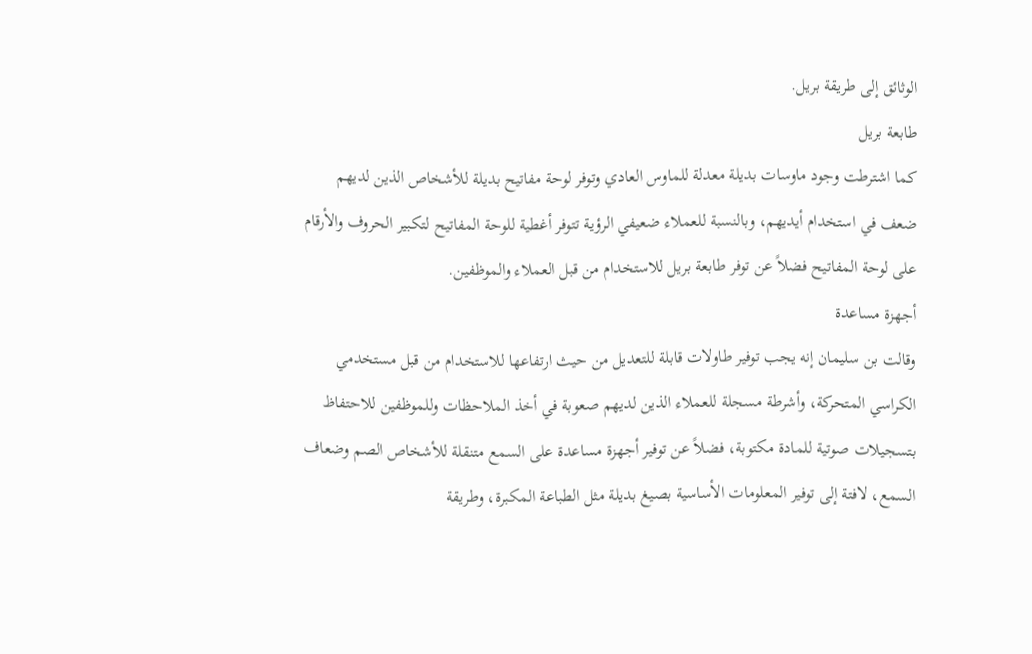الوثائق إلى طريقة بريل.
طابعة بريل
كما اشترطت وجود ماوسات بديلة معدلة للماوس العادي وتوفر لوحة مفاتيح بديلة للأشخاص الذين لديهم ضعف في استخدام أيديهم، وبالنسبة للعملاء ضعيفي الرؤية تتوفر أغطية للوحة المفاتيح لتكبير الحروف والأرقام على لوحة المفاتيح فضلاً عن توفر طابعة بريل للاستخدام من قبل العملاء والموظفين.
أجهزة مساعدة
وقالت بن سليمان إنه يجب توفير طاولات قابلة للتعديل من حيث ارتفاعها للاستخدام من قبل مستخدمي الكراسي المتحركة، وأشرطة مسجلة للعملاء الذين لديهم صعوبة في أخذ الملاحظات وللموظفين للاحتفاظ بتسجيلات صوتية للمادة مكتوبة، فضلاً عن توفير أجهزة مساعدة على السمع متنقلة للأشخاص الصم وضعاف السمع، لافتة إلى توفير المعلومات الأساسية بصيغ بديلة مثل الطباعة المكبرة، وطريقة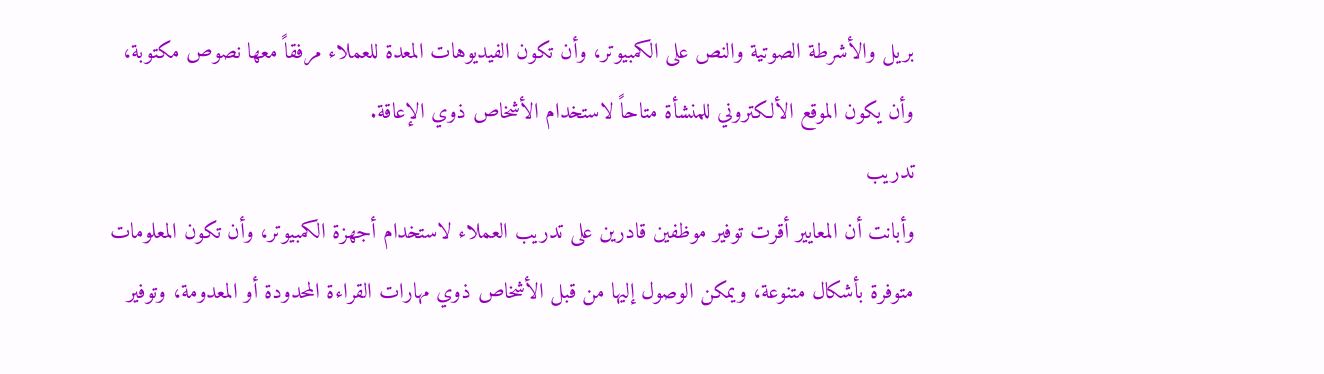بريل والأشرطة الصوتية والنص على الكمبيوتر، وأن تكون الفيديوهات المعدة للعملاء مرفقاً معها نصوص مكتوبة، وأن يكون الموقع الألكتروني للمنشأة متاحاً لاستخدام الأشخاص ذوي الإعاقة.
تدريب
وأبانت أن المعايير أقرت توفير موظفين قادرين على تدريب العملاء لاستخدام أجهزة الكمبيوتر، وأن تكون المعلومات متوفرة بأشكال متنوعة، ويمكن الوصول إليها من قبل الأشخاص ذوي مهارات القراءة المحدودة أو المعدومة، وتوفير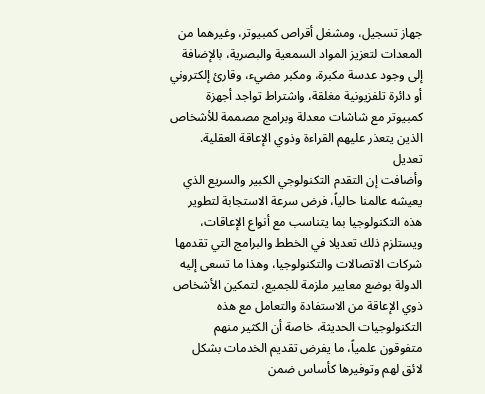جهاز تسجيل، ومشغل أقراص كمبيوتر، وغيرهما من المعدات لتعزيز المواد السمعية والبصرية، بالإضافة إلى وجود عدسة مكبرة، ومكبر مضيء، وقارئ إلكتروني أو دائرة تلفزيونية مغلقة، واشتراط تواجد أجهزة كمبيوتر مع شاشات معدلة وبرامج مصممة للأشخاص الذين يتعذر عليهم القراءة وذوي الإعاقة العقلية.
تعديل
وأضافت إن التقدم التكنولوجي الكبير والسريع الذي يعيشه عالمنا حالياً، فرض سرعة الاستجابة لتطوير هذه التكنولوجيا بما يتناسب مع أنواع الإعاقات، ويستلزم ذلك تعديلا في الخطط والبرامج التي تقدمها شركات الاتصالات والتكنولوجيا، وهذا ما تسعى إليه الدولة بوضع معايير ملزمة للجميع، لتمكين الأشخاص ذوي الإعاقة من الاستفادة والتعامل مع هذه التكنولوجيات الحديثة، خاصة أن الكثير منهم متفوقون علمياً، ما يفرض تقديم الخدمات بشكل لائق لهم وتوفيرها كأساس ضمن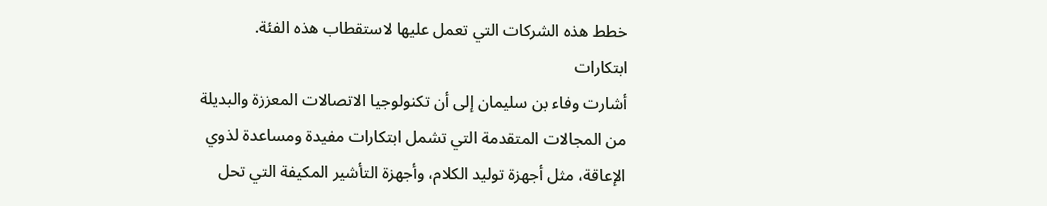خطط هذه الشركات التي تعمل عليها لاستقطاب هذه الفئة.
ابتكارات
أشارت وفاء بن سليمان إلى أن تكنولوجيا الاتصالات المعززة والبديلة من المجالات المتقدمة التي تشمل ابتكارات مفيدة ومساعدة لذوي الإعاقة، مثل أجهزة توليد الكلام، وأجهزة التأشير المكيفة التي تحل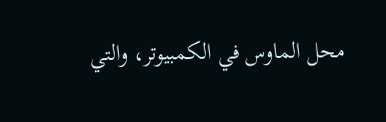محل الماوس في الكمبيوتر، والتي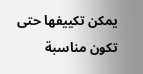يمكن تكييفها حتى تكون مناسبة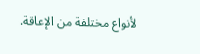لأنواع مختلفة من الإعاقة.